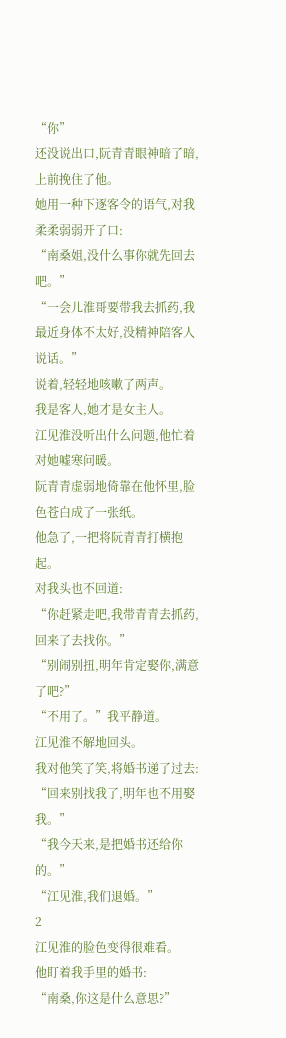“你”
还没说出口,阮青青眼神暗了暗,上前挽住了他。
她用一种下逐客令的语气,对我柔柔弱弱开了口:
“南桑姐,没什么事你就先回去吧。”
“一会儿淮哥要带我去抓药,我最近身体不太好,没精神陪客人说话。”
说着,轻轻地咳嗽了两声。
我是客人,她才是女主人。
江见淮没听出什么问题,他忙着对她嘘寒问暖。
阮青青虚弱地倚靠在他怀里,脸色苍白成了一张纸。
他急了,一把将阮青青打横抱起。
对我头也不回道:
“你赶紧走吧,我带青青去抓药,回来了去找你。”
“别闹别扭,明年肯定娶你,满意了吧?”
“不用了。”我平静道。
江见淮不解地回头。
我对他笑了笑,将婚书递了过去:
“回来别找我了,明年也不用娶我。”
“我今天来,是把婚书还给你的。”
“江见淮,我们退婚。”
2
江见淮的脸色变得很难看。
他盯着我手里的婚书:
“南桑,你这是什么意思?”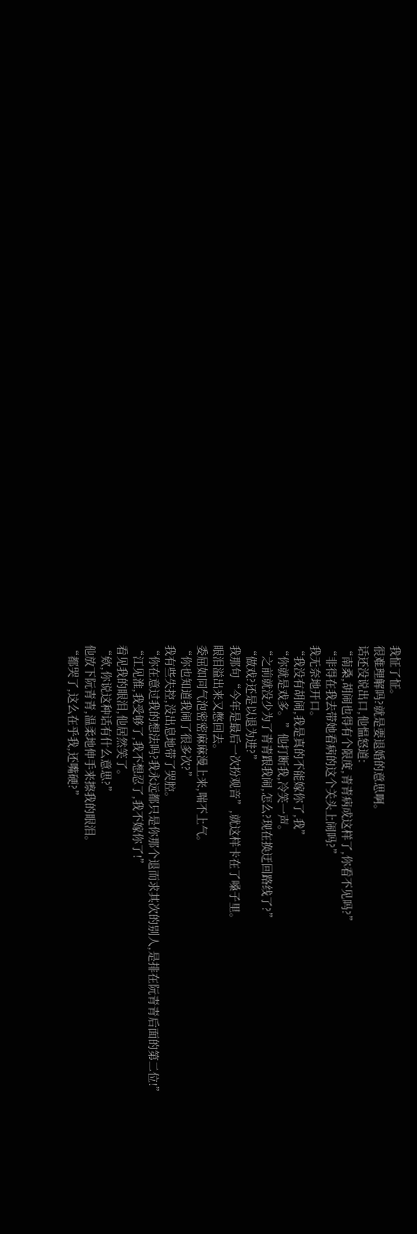我怔了怔。
很难理解吗?就是要退婚的意思啊。
话还没说出口,他愠怒道:
“南桑,胡闹也得有个限度,青青病成这样了,你看不见吗?”
“非得在我去带她看病的这个关头上闹吗?”
我无奈地开口。
“我没有胡闹,我是真的不能嫁你了,我”
“你就是戏多。”他打断我,冷笑一声。
“之前就没少为了青青跟我闹,怎么?现在换迂回路线了?”
“做戏?还是以退为进?”
我那句“今年是最后一次扮观音”,就这样卡在了嗓子里。
眼泪溢出来又憋回去。
委屈如同气泡密密麻麻漫上来,喘不上气。
“你也知道我闹了很多次?”
我有些失控,没出息地带了哭腔。
“你在意过我的想法吗?我永远都只是你那个退而求其次的别人,是排在阮青青后面的第二位!”
“江见淮,我受够了,我不想忍了,我不嫁你了!”
看见我的眼泪,他居然笑了。
“欸,你说这种话有什么意思?”
他放下阮青青,温柔地伸手来擦我的眼泪。
“都哭了,这么在乎我,还嘴硬?”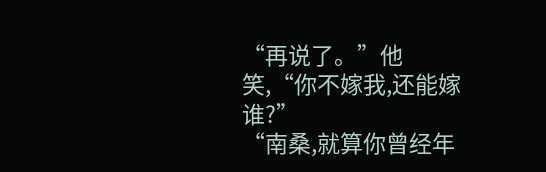“再说了。”他笑,“你不嫁我,还能嫁谁?”
“南桑,就算你曾经年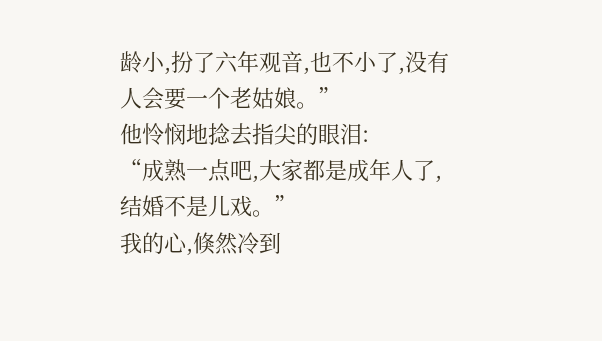龄小,扮了六年观音,也不小了,没有人会要一个老姑娘。”
他怜悯地捻去指尖的眼泪:
“成熟一点吧,大家都是成年人了,结婚不是儿戏。”
我的心,倏然冷到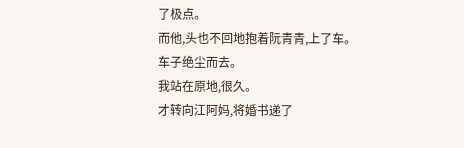了极点。
而他,头也不回地抱着阮青青,上了车。
车子绝尘而去。
我站在原地,很久。
才转向江阿妈,将婚书递了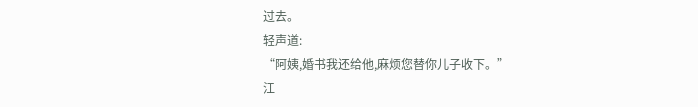过去。
轻声道:
“阿姨,婚书我还给他,麻烦您替你儿子收下。”
江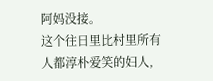阿妈没接。
这个往日里比村里所有人都淳朴爱笑的妇人,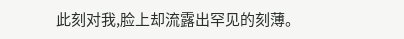此刻对我,脸上却流露出罕见的刻薄。